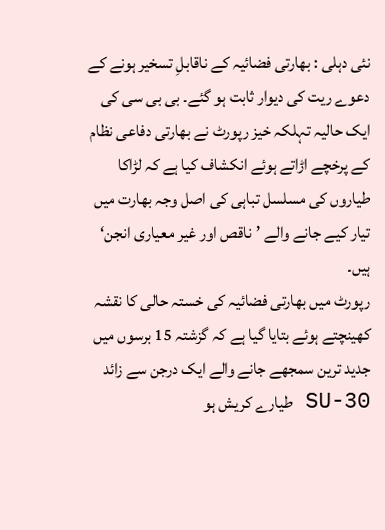نئی دہلی : بھارتی فضائیہ کے ناقابلِ تسخیر ہونے کے دعوے ریت کی دیوار ثابت ہو گئے۔ بی بی سی کی ایک حالیہ تہلکہ خیز رپورٹ نے بھارتی دفاعی نظام کے پرخچے اڑاتے ہوئے انکشاف کیا ہے کہ لڑاکا طیاروں کی مسلسل تباہی کی اصل وجہ بھارت میں تیار کیے جانے والے ’ناقص اور غیر معیاری انجن‘ ہیں۔
رپورٹ میں بھارتی فضائیہ کی خستہ حالی کا نقشہ کھینچتے ہوئے بتایا گیا ہے کہ گزشتہ 15 برسوں میں جدید ترین سمجھے جانے والے ایک درجن سے زائد SU-30 طیارے کریش ہو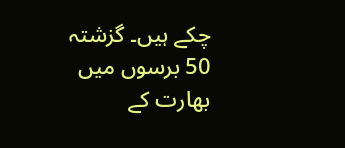چکے ہیں۔ گزشتہ 50 برسوں میں بھارت کے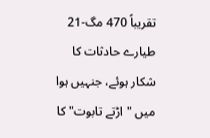تقریباً 470 مگ-21 طیارے حادثات کا شکار ہوئے، جنہیں ہوا میں "اڑتے تابوت" کا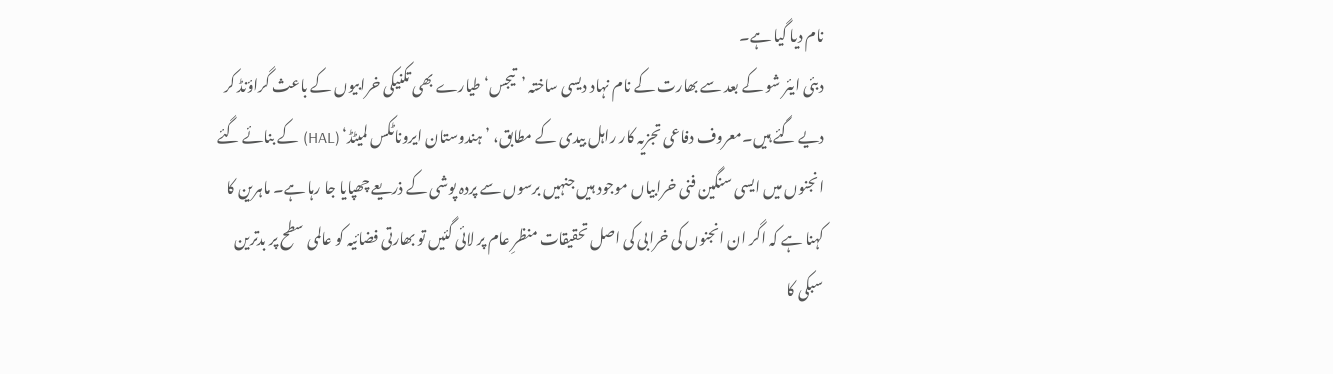نام دیا گیا ہے۔
دبئی ایئر شو کے بعد سے بھارت کے نام نہاد دیسی ساختہ ’تیجس‘ طیارے بھی تکنیکی خرابیوں کے باعث گراؤنڈ کر دیے گئے ہیں۔معروف دفاعی تجزیہ کار راہل بیدی کے مطابق، ’ہندوستان ایروناٹکس لمیٹڈ‘ (HAL) کے بنائے گئے انجنوں میں ایسی سنگین فنی خرابیاں موجود ہیں جنہیں برسوں سے پردہ پوشی کے ذریعے چھپایا جا رہا ہے۔ ماہرین کا کہنا ہے کہ اگر ان انجنوں کی خرابی کی اصل تحقیقات منظرِ عام پر لائی گئیں تو بھارتی فضائیہ کو عالمی سطح پر بدترین سبکی کا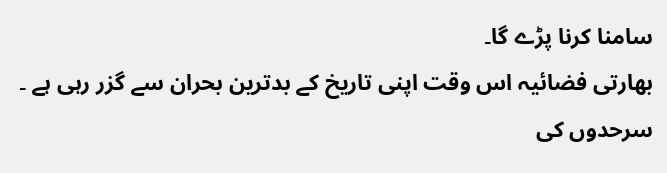سامنا کرنا پڑے گا۔
بھارتی فضائیہ اس وقت اپنی تاریخ کے بدترین بحران سے گزر رہی ہے ۔ سرحدوں کی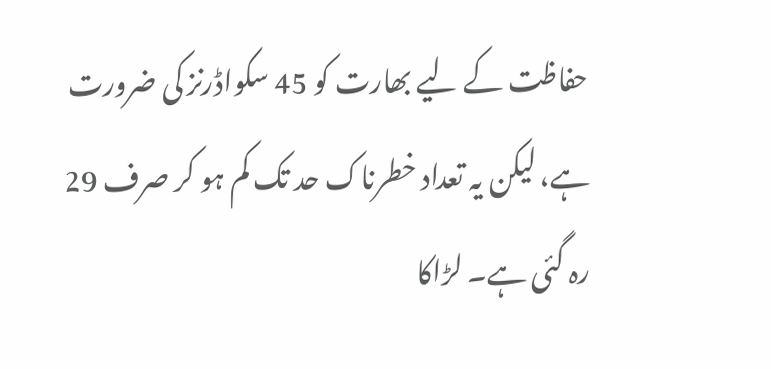حفاظت کے لیے بھارت کو 45 سکواڈرنز کی ضرورت ہے، لیکن یہ تعداد خطرناک حد تک کم ہو کر صرف 29 رہ گئی ہے۔ لڑاکا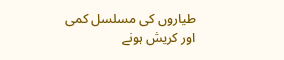طیاروں کی مسلسل کمی اور کریش ہونے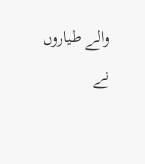والے طیاروں نے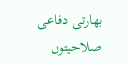بھارتی دفاعی صلاحیتوں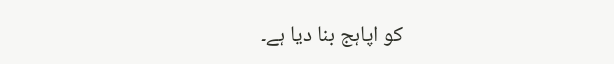کو اپاہج بنا دیا ہے۔